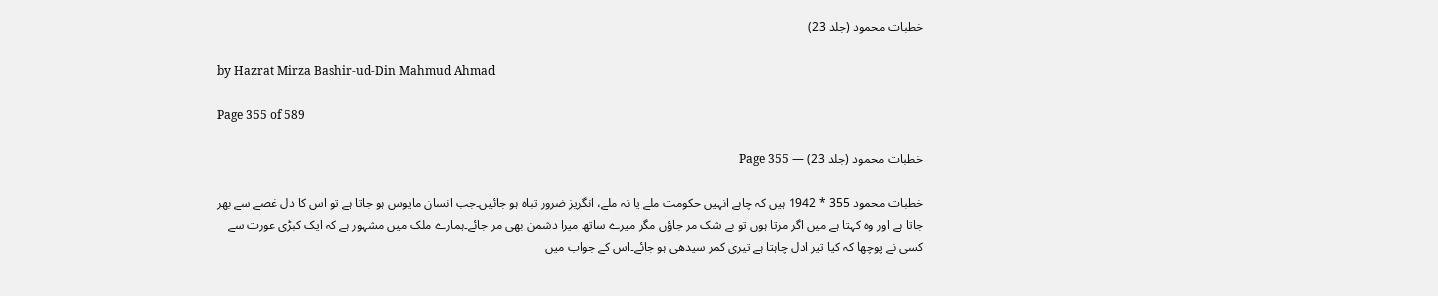خطبات محمود (جلد 23)

by Hazrat Mirza Bashir-ud-Din Mahmud Ahmad

Page 355 of 589

خطبات محمود (جلد 23) — Page 355

خطبات محمود 355 * 1942 ہیں کہ چاہے انہیں حکومت ملے یا نہ ملے، انگریز ضرور تباہ ہو جائیں۔جب انسان مایوس ہو جاتا ہے تو اس کا دل غصے سے بھر جاتا ہے اور وہ کہتا ہے میں اگر مرتا ہوں تو بے شک مر جاؤں مگر میرے ساتھ میرا دشمن بھی مر جائے۔ہمارے ملک میں مشہور ہے کہ ایک کبڑی عورت سے کسی نے پوچھا کہ کیا تیر ادل چاہتا ہے تیری کمر سیدھی ہو جائے۔اس کے جواب میں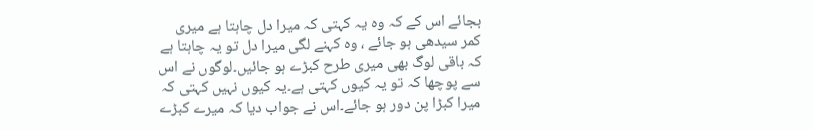بجائے اس کے کہ وہ یہ کہتی کہ میرا دل چاہتا ہے میری کمر سیدھی ہو جائے ، وہ کہنے لگی میرا دل تو یہ چاہتا ہے کہ باقی لوگ بھی میری طرح کبڑے ہو جائیں۔لوگوں نے اس سے پوچھا کہ تو یہ کیوں کہتی ہے۔یہ کیوں نہیں کہتی کہ میرا کبڑا پن دور ہو جائے۔اس نے جواب دیا کہ میرے کبڑے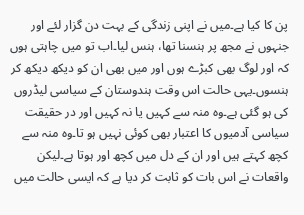پن کا کیا ہے۔میں نے اپنی زندگی کے بہت دن گزار لئے اور جنہوں نے مجھ پر ہنسنا تھا، ہنس لیا۔اب تو میں چاہتی ہوں کہ اور لوگ بھی کبڑے ہوں اور میں بھی ان کو دیکھ دیکھ کر ہنسوں۔یہی حالت اس وقت ہندوستان کے سیاسی لیڈروں کی ہو گئی ہے۔وہ منہ سے کہیں یا نہ کہیں اور در حقیقت سیاسی آدمیوں کا اعتبار بھی کوئی نہیں ہو تا۔وہ منہ سے کچھ کہتے ہیں اور ان کے دل میں کچھ اور ہوتا ہے۔لیکن واقعات نے اس بات کو ثابت کر دیا ہے کہ ایسی حالت میں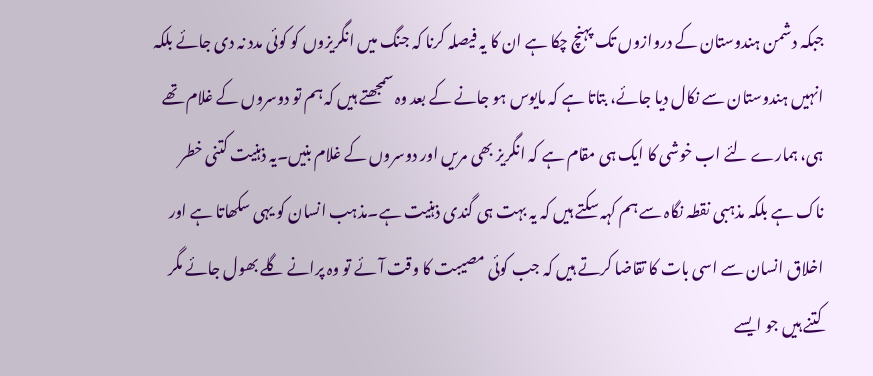جبکہ دشمن ہندوستان کے دروازوں تک پہنچ چکا ہے ان کا یہ فیصلہ کرنا کہ جنگ میں انگریزوں کو کوئی مدد نہ دی جائے بلکہ انہیں ہندوستان سے نکال دیا جائے، بتاتا ہے کہ مایوس ہو جانے کے بعد وہ سمجھتے ہیں کہ ہم تو دوسروں کے غلام تھے ہی، ہمارے لئے اب خوشی کا ایک ہی مقام ہے کہ انگریز بھی مریں اور دوسروں کے غلام بنیں۔یہ ذہنیت کتنی خطر ناک ہے بلکہ مذہبی نقطہ نگاہ سے ہم کہہ سکتے ہیں کہ یہ بہت ہی گندی ذہنیت ہے۔مذہب انسان کو یہی سکھاتا ہے اور اخلاق انسان سے اسی بات کا تقاضا کرتے ہیں کہ جب کوئی مصیبت کا وقت آئے تو وہ پرانے گلے بھول جائے مگر کتنے ہیں جو ایسے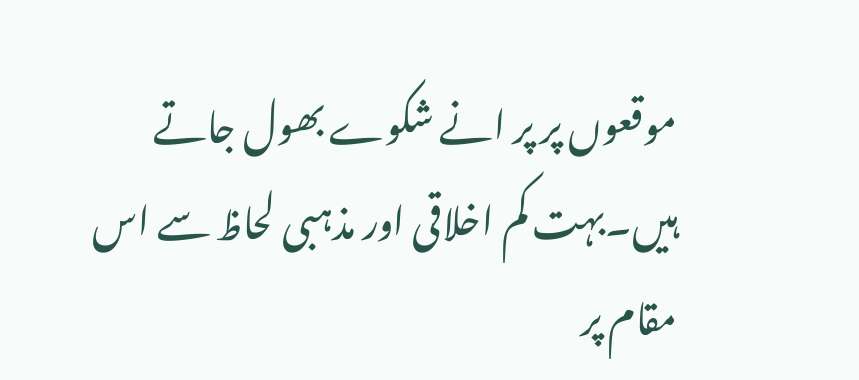موقعوں پر پر انے شکوے بھول جاتے ہیں۔بہت کم اخلاقی اور مذہبی لحاظ سے اس مقام پر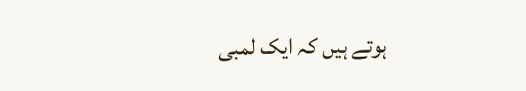ہوتے ہیں کہ ایک لمبی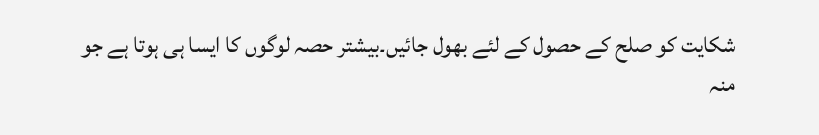شکایت کو صلح کے حصول کے لئے بھول جائیں۔بیشتر حصہ لوگوں کا ایسا ہی ہوتا ہے جو منہ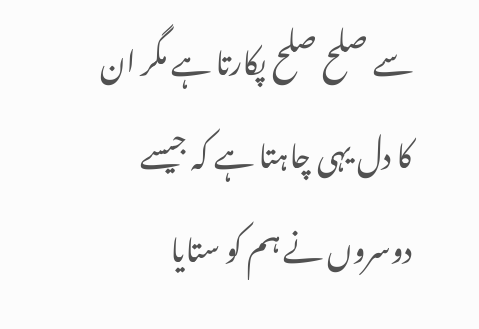سے صلح صلح پکارتا ہے مگر ان کا دل یہی چاہتا ہے کہ جیسے دوسروں نے ہم کو ستایا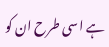ہے اسی طرح ان کو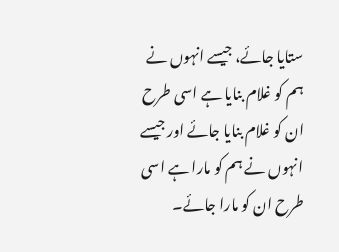ستایا جائے، جیسے انہوں نے ہم کو غلام بنایا ہے اسی طرح ان کو غلام بنایا جائے اور جیسے انہوں نے ہم کو مارا ہے اسی طرح ان کو مارا جائے۔